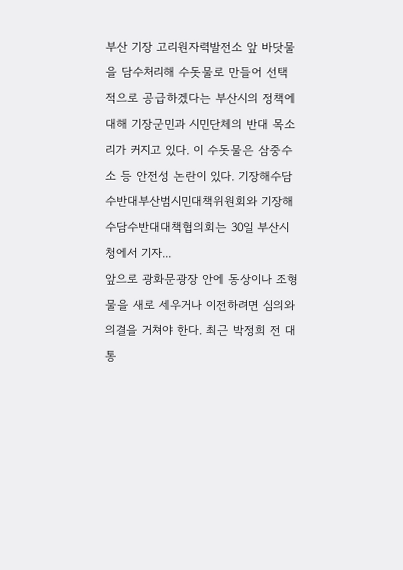부산 기장 고리원자력발전소 앞 바닷물을 담수처리해 수돗물로 만들어 선택적으로 공급하겠다는 부산시의 정책에 대해 기장군민과 시민단체의 반대 목소리가 커지고 있다. 이 수돗물은 삼중수소 등 안전성 논란이 있다. 기장해수담수반대부산범시민대책위원회와 기장해수담수반대대책협의회는 30일 부산시청에서 기자...
앞으로 광화문광장 안에 동상이나 조형물을 새로 세우거나 이전하려면 심의와 의결을 거쳐야 한다. 최근 박정희 전 대통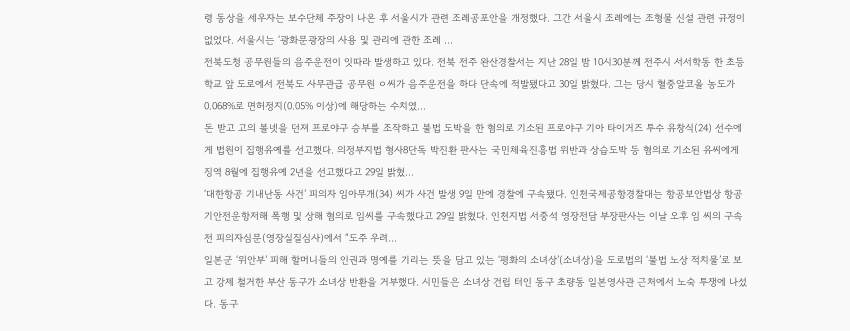령 동상을 세우자는 보수단체 주장이 나온 후 서울시가 관련 조례공포안을 개정했다. 그간 서울시 조례에는 조형물 신설 관련 규정이 없었다. 서울시는 ‘광화문광장의 사용 및 관리에 관한 조례 ...
전북도청 공무원들의 음주운전이 잇따라 발생하고 있다. 전북 전주 완산경찰서는 지난 28일 밤 10시30분께 전주시 서서학동 한 초등학교 앞 도로에서 전북도 사무관급 공무원 ㅇ씨가 음주운전을 하다 단속에 적발됐다고 30일 밝혔다. 그는 당시 혈중알코올 농도가 0.068%로 면허정지(0.05% 이상)에 해당하는 수치였...
돈 받고 고의 볼넷을 던져 프로야구 승부를 조작하고 불법 도박을 한 혐의로 기소된 프로야구 기아 타이거즈 투수 유창식(24) 선수에게 법원이 집행유예를 선고했다. 의정부지법 형사8단독 박진환 판사는 국민체육진흥법 위반과 상습도박 등 혐의로 기소된 유씨에게 징역 8월에 집행유예 2년을 선고했다고 29일 밝혔...
‘대한항공 기내난동 사건’ 피의자 임아무개(34) 씨가 사건 발생 9일 만에 경찰에 구속됐다. 인천국제공항경찰대는 항공보안법상 항공기안전운항저해 폭행 및 상해 혐의로 임씨를 구속했다고 29일 밝혔다. 인천지법 서중석 영장전담 부장판사는 이날 오후 임 씨의 구속전 피의자심문(영장실질심사)에서 “도주 우려...
일본군 ‘위안부’ 피해 할머니들의 인권과 명예를 기리는 뜻을 담고 있는 ‘평화의 소녀상’(소녀상)을 도로법의 ‘불법 노상 적치물’로 보고 강제 철거한 부산 동구가 소녀상 반환을 거부했다. 시민들은 소녀상 건립 터인 동구 초량동 일본영사관 근처에서 노숙 투쟁에 나섰다. 동구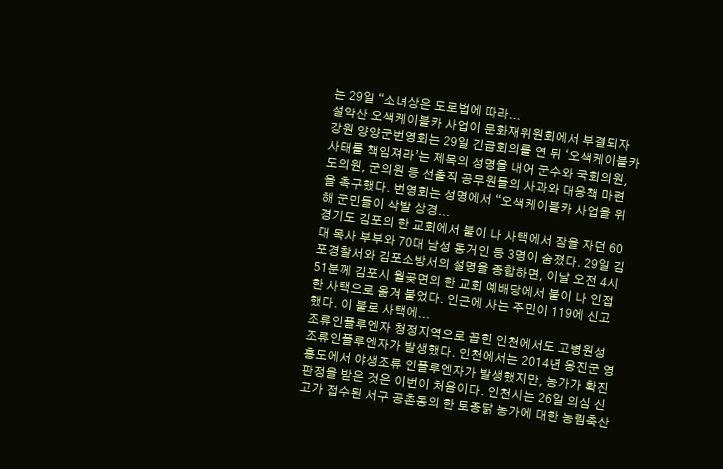는 29일 “소녀상은 도로법에 따라...
설악산 오색케이블카 사업이 문화재위원회에서 부결되자 강원 양양군번영회는 29일 긴급회의를 연 뒤 ‘오색케이블카 사태를 책임져라’는 제목의 성명을 내어 군수와 국회의원, 도의원, 군의원 등 선출직 공무원들의 사과와 대응책 마련을 촉구했다. 번영회는 성명에서 “오색케이블카 사업을 위해 군민들이 삭발 상경...
경기도 김포의 한 교회에서 불이 나 사택에서 잠을 자던 60대 목사 부부와 70대 남성 동거인 등 3명이 숨졌다. 29일 김포경찰서와 김포소방서의 설명을 종합하면, 이날 오전 4시51분께 김포시 월곶면의 한 교회 예배당에서 불이 나 인접한 사택으로 옮겨 붙었다. 인근에 사는 주민이 119에 신고했다. 이 불로 사택에...
조류인플루엔자 청정지역으로 꼽힌 인천에서도 고병원성 조류인플루엔자가 발생했다. 인천에서는 2014년 옹진군 영흥도에서 야생조류 인플루엔자가 발생했지만, 농가가 확진 판정을 받은 것은 이번이 처음이다. 인천시는 26일 의심 신고가 접수된 서구 공촌동의 한 토종닭 농가에 대한 농림축산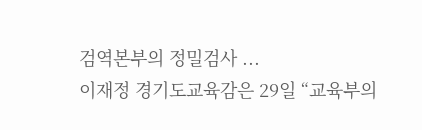검역본부의 정밀검사 ...
이재정 경기도교육감은 29일 “교육부의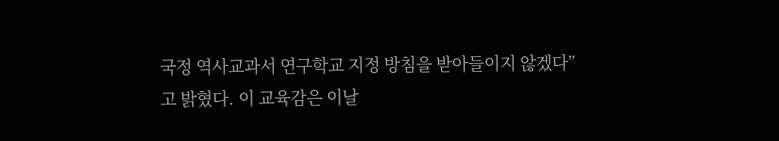국정 역사교과서 연구학교 지정 방침을 받아들이지 않겠다”고 밝혔다. 이 교육감은 이날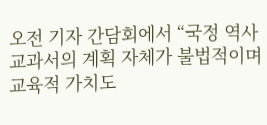오전 기자 간담회에서 “국정 역사교과서의 계획 자체가 불법적이며 교육적 가치도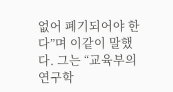없어 폐기되어야 한다”며 이같이 말했다. 그는 “교육부의 연구학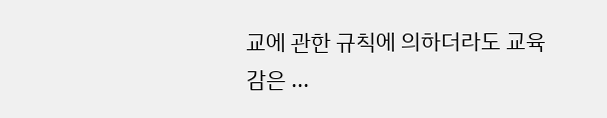교에 관한 규칙에 의하더라도 교육감은 ...